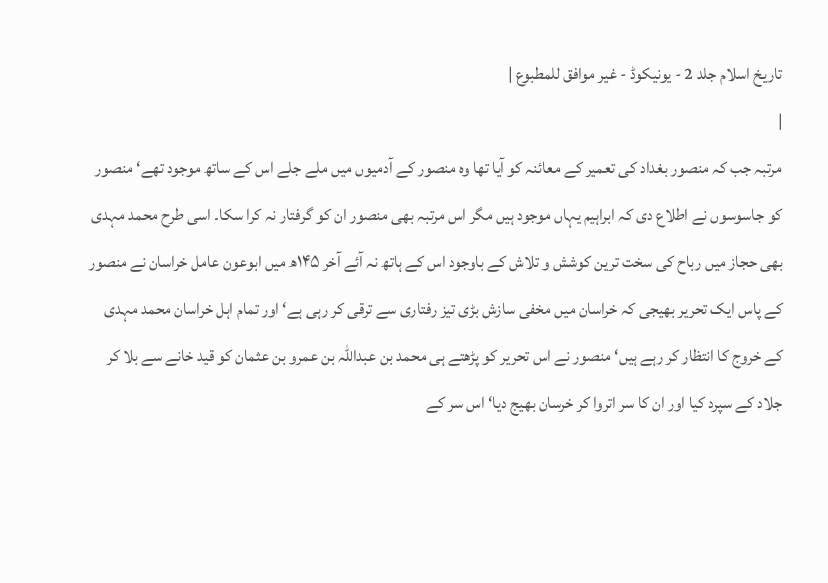تاریخ اسلام جلد 2 - یونیکوڈ - غیر موافق للمطبوع |
|
مرتبہ جب کہ منصور بغداد کی تعمیر کے معائنہ کو آیا تھا وہ منصور کے آدمیوں میں ملے جلے اس کے ساتھ موجود تھے‘ منصور کو جاسوسوں نے اطلاع دی کہ ابراہیم یہاں موجود ہیں مگر اس مرتبہ بھی منصور ان کو گرفتار نہ کرا سکا۔ اسی طرح محمد مہدی بھی حجاز میں رباح کی سخت ترین کوشش و تلاش کے باوجود اس کے ہاتھ نہ آئے آخر ۱۴۵ھ میں ابوعون عامل خراسان نے منصور کے پاس ایک تحریر بھیجی کہ خراسان میں مخفی سازش بڑی تیز رفتاری سے ترقی کر رہی ہے‘ اور تمام اہل خراسان محمد مہدی کے خروج کا انتظار کر رہے ہیں‘ منصور نے اس تحریر کو پڑھتے ہی محمد بن عبداللہ بن عمرو بن عثمان کو قید خانے سے بلا کر جلاد کے سپرد کیا اور ان کا سر اتروا کر خرسان بھیج دیا‘ اس سر کے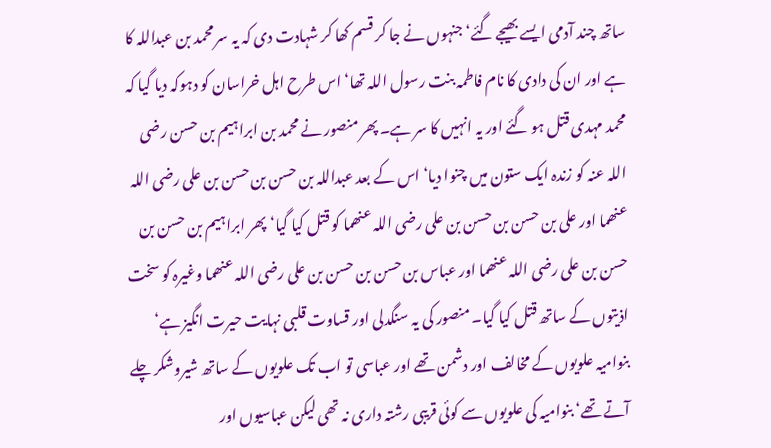ساتھ چند آدمی ایسے بھیجے گئے‘ جنہوں نے جا کر قسم کھا کر شہادت دی کہ یہ سر محمد بن عبداللہ کا ہے اور ان کی دادی کا نام فاطمہ بنت رسول اللہ تھا‘ اس طرح اہل خراسان کو دہوکہ دیا گیا کہ محمد مہدی قتل ہو گئے اور یہ انہیں کا سر ہے۔ پھر منصور نے محمد بن ابراہیم بن حسن رضی اللہ عنہ کو زندہ ایک ستون میں چنوا دیا‘ اس کے بعد عبداللہ بن حسن بن حسن بن علی رضی اللہ عنھما اور علی بن حسن بن حسن بن علی رضی اللہ عنھما کو قتل کیا گیا‘ پھر ابراہیم بن حسن بن حسن بن علی رضی اللہ عنھما اور عباس بن حسن بن حسن بن علی رضی اللہ عنھما وغیرہ کو سخت اذیتوں کے ساتھ قتل کیا گیا۔ منصور کی یہ سنگدلی اور قساوت قلبی نہایت حیرت انگیز ہے‘ بنوامیہ علویوں کے مخالف اور دشمن تھے اور عباسی تو اب تک علویوں کے ساتھ شیروشکر چلے آتے تھے‘ بنوامیہ کی علویوں سے کوئی قریبی رشتہ داری نہ تھی لیکن عباسیوں اور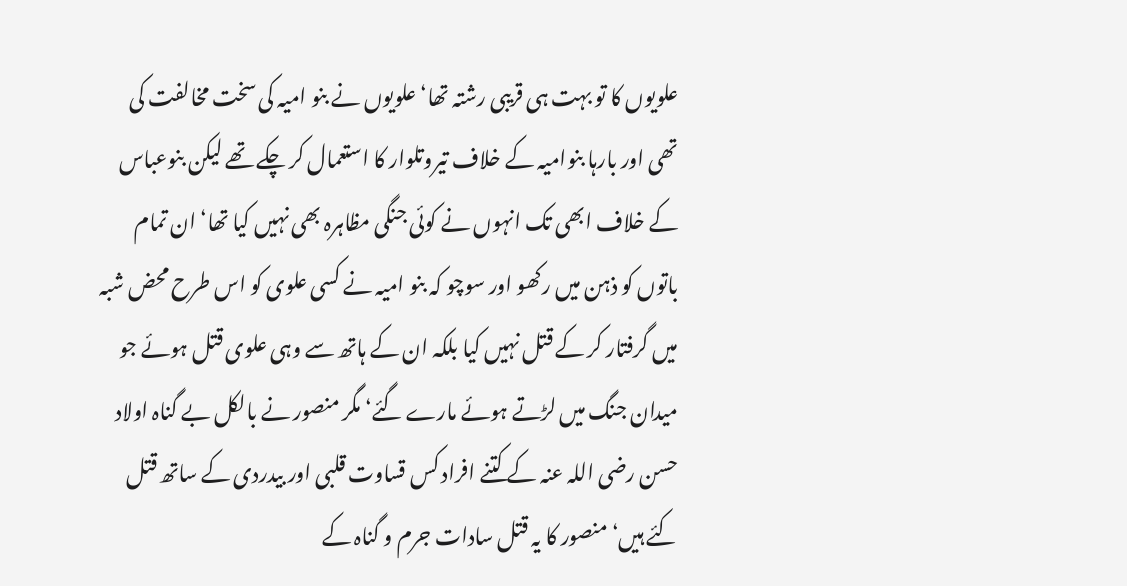علویوں کا تو بہت ہی قریبی رشتہ تھا‘ علویوں نے بنو امیہ کی سخت مخالفت کی تھی اور بارہا بنوامیہ کے خلاف تیروتلوار کا استعمال کر چکے تھے لیکن بنوعباس کے خلاف ابھی تک انہوں نے کوئی جنگی مظاہرہ بھی نہیں کیا تھا‘ ان تمام باتوں کو ذہن میں رکھو اور سوچو کہ بنو امیہ نے کسی علوی کو اس طرح محض شبہ میں گرفتار کر کے قتل نہیں کیا بلکہ ان کے ہاتھ سے وہی علوی قتل ہوئے جو میدان جنگ میں لڑتے ہوئے مارے گئے‘ مگر منصور نے بالکل بے گناہ اولاد حسن رضی اللہ عنہ کے کتنے افراد کس قساوت قلبی اور بیدردی کے ساتھ قتل کئے ہیں‘ منصور کا یہ قتل سادات جرم و گناہ کے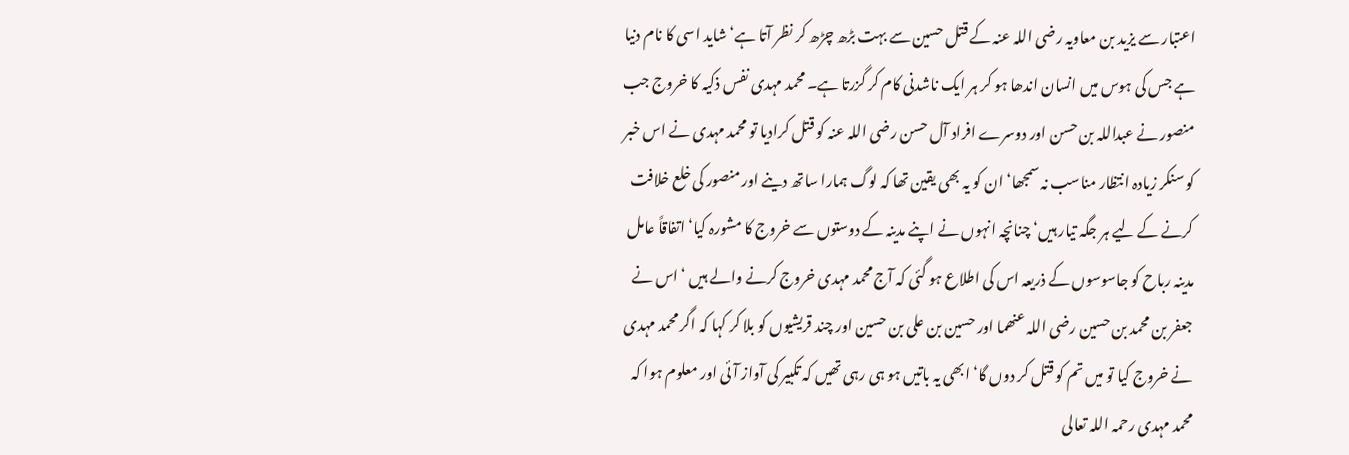اعتبار سے یزید بن معاویہ رضی اللہ عنہ کے قتل حسین سے بہت بڑھ چڑھ کر نظر آتا ہے‘ شاید اسی کا نام دنیا ہے جس کی ہوس میں انسان اندھا ہو کر ہر ایک ناشدنی کام کر گزرتا ہے۔ محمد مہدی نفس ذکیہ کا خروج جب منصور نے عبداللہ بن حسن اور دوسرے افراد آل حسن رضی اللہ عنہ کو قتل کرادیا تو محمد مہدی نے اس خبر کو سنکر زیادہ انتظار مناسب نہ سمجھا‘ ان کو یہ بھی یقین تھا کہ لوگ ہمارا ساتھ دینے اور منصور کی خلع خلافت کرنے کے لیے ہر جگہ تیار ہیں‘ چنانچہ انہوں نے اپنے مدینہ کے دوستوں سے خروج کا مشورہ کیا‘ اتفاقاً عامل مدینہ رباح کو جاسوسوں کے ذریعہ اس کی اطلاع ہو گئی کہ آج محمد مہدی خروج کرنے والے ہیں ‘ اس نے جعفر بن محمد بن حسین رضی اللہ عنھما اور حسین بن علی بن حسین اور چند قریشیوں کو بلا کر کہا کہ اگر محمد مہدی نے خروج کیا تو میں تم کو قتل کر دوں گا‘ ابھی یہ باتیں ہو ہی رہی تھیں کہ تکبیر کی آواز آئی اور معلوم ہوا کہ محمد مہدی رحمہ اللہ تعالی